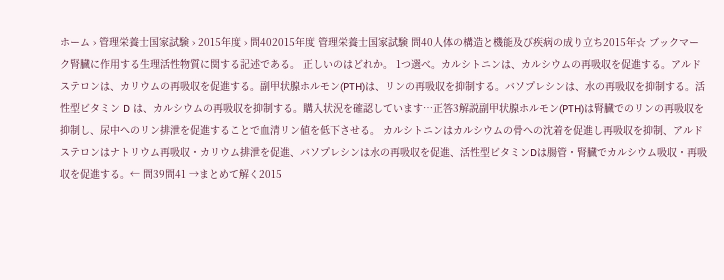ホーム › 管理栄養士国家試験 › 2015年度 › 問402015年度 管理栄養士国家試験 問40人体の構造と機能及び疾病の成り立ち2015年☆ ブックマーク腎臓に作用する生理活性物質に関する記述である。 正しいのはどれか。 1つ選べ。カルシトニンは、カルシウムの再吸収を促進する。アルドステロンは、カリウムの再吸収を促進する。副甲状腺ホルモン(PTH)は、リンの再吸収を抑制する。バソプレシンは、水の再吸収を抑制する。活性型ビタミン D は、カルシウムの再吸収を抑制する。購入状況を確認しています…正答3解説副甲状腺ホルモン(PTH)は腎臓でのリンの再吸収を抑制し、尿中へのリン排泄を促進することで血清リン値を低下させる。 カルシトニンはカルシウムの骨への沈着を促進し再吸収を抑制、アルドステロンはナトリウム再吸収・カリウム排泄を促進、バソプレシンは水の再吸収を促進、活性型ビタミンDは腸管・腎臓でカルシウム吸収・再吸収を促進する。← 問39問41 →まとめて解く2015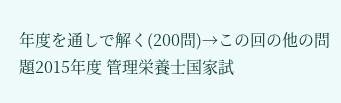年度を通しで解く(200問)→この回の他の問題2015年度 管理栄養士国家試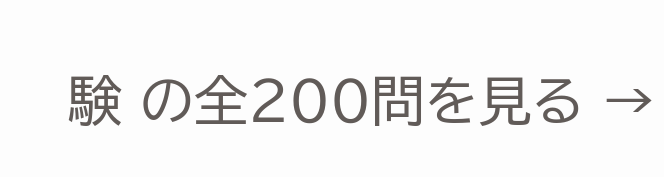験 の全200問を見る →